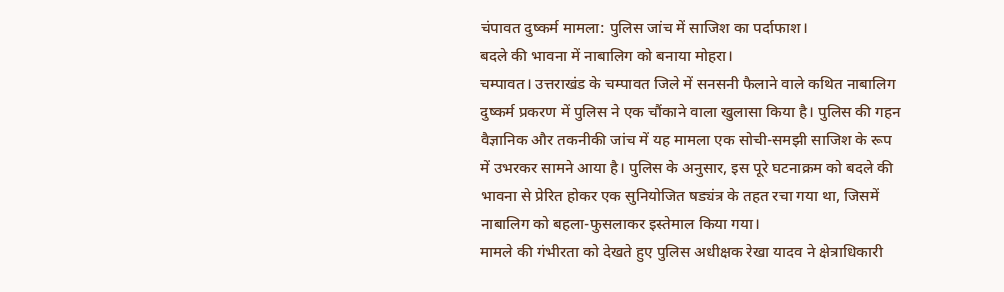चंपावत दुष्कर्म मामला: पुलिस जांच में साजिश का पर्दाफाश।
बदले की भावना में नाबालिग को बनाया मोहरा।
चम्पावत। उत्तराखंड के चम्पावत जिले में सनसनी फैलाने वाले कथित नाबालिग दुष्कर्म प्रकरण में पुलिस ने एक चौंकाने वाला खुलासा किया है। पुलिस की गहन वैज्ञानिक और तकनीकी जांच में यह मामला एक सोची-समझी साजिश के रूप में उभरकर सामने आया है। पुलिस के अनुसार, इस पूरे घटनाक्रम को बदले की भावना से प्रेरित होकर एक सुनियोजित षड्यंत्र के तहत रचा गया था, जिसमें नाबालिग को बहला-फुसलाकर इस्तेमाल किया गया।
मामले की गंभीरता को देखते हुए पुलिस अधीक्षक रेखा यादव ने क्षेत्राधिकारी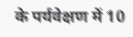के पर्यवेक्षण में 10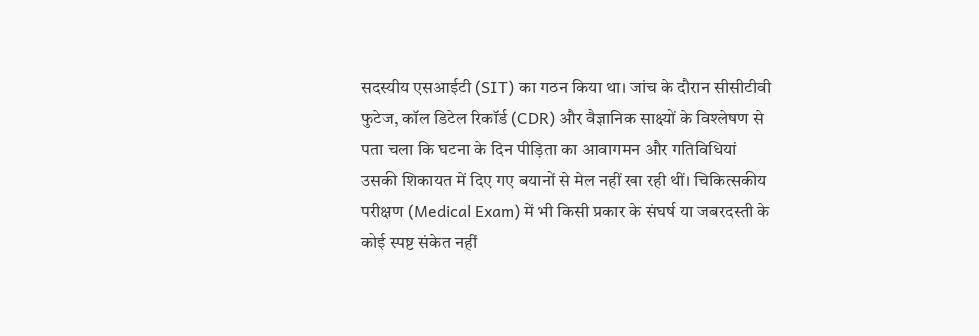सदस्यीय एसआईटी (SIT) का गठन किया था। जांच के दौरान सीसीटीवी फुटेज, कॉल डिटेल रिकॉर्ड (CDR) और वैज्ञानिक साक्ष्यों के विश्लेषण से पता चला कि घटना के दिन पीड़िता का आवागमन और गतिविधियां उसकी शिकायत में दिए गए बयानों से मेल नहीं खा रही थीं। चिकित्सकीय परीक्षण (Medical Exam) में भी किसी प्रकार के संघर्ष या जबरदस्ती के कोई स्पष्ट संकेत नहीं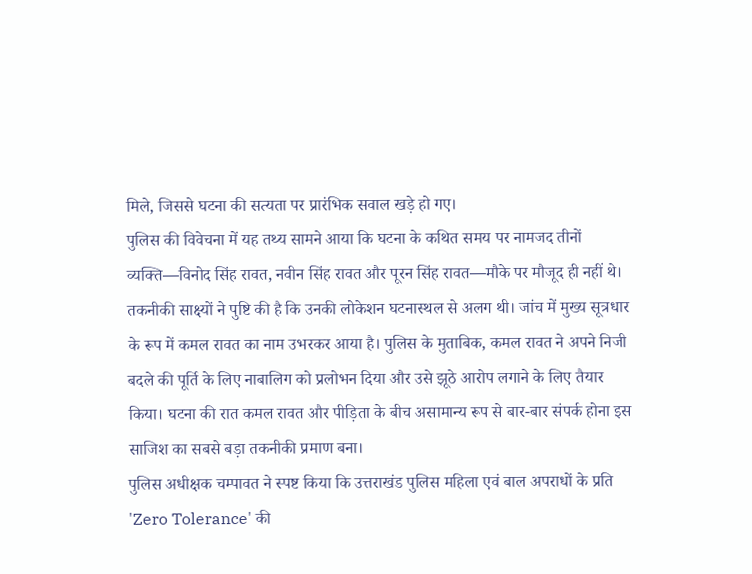मिले, जिससे घटना की सत्यता पर प्रारंभिक सवाल खड़े हो गए।
पुलिस की विवेचना में यह तथ्य सामने आया कि घटना के कथित समय पर नामजद तीनों व्यक्ति—विनोद सिंह रावत, नवीन सिंह रावत और पूरन सिंह रावत—मौके पर मौजूद ही नहीं थे। तकनीकी साक्ष्यों ने पुष्टि की है कि उनकी लोकेशन घटनास्थल से अलग थी। जांच में मुख्य सूत्रधार के रूप में कमल रावत का नाम उभरकर आया है। पुलिस के मुताबिक, कमल रावत ने अपने निजी बदले की पूर्ति के लिए नाबालिग को प्रलोभन दिया और उसे झूठे आरोप लगाने के लिए तैयार किया। घटना की रात कमल रावत और पीड़िता के बीच असामान्य रूप से बार-बार संपर्क होना इस साजिश का सबसे बड़ा तकनीकी प्रमाण बना।
पुलिस अधीक्षक चम्पावत ने स्पष्ट किया कि उत्तराखंड पुलिस महिला एवं बाल अपराधों के प्रति 'Zero Tolerance' की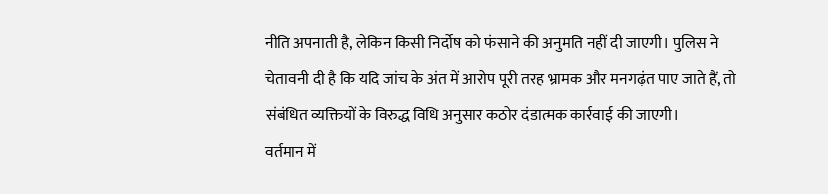नीति अपनाती है, लेकिन किसी निर्दोष को फंसाने की अनुमति नहीं दी जाएगी। पुलिस ने चेतावनी दी है कि यदि जांच के अंत में आरोप पूरी तरह भ्रामक और मनगढ़ंत पाए जाते हैं, तो संबंधित व्यक्तियों के विरुद्ध विधि अनुसार कठोर दंडात्मक कार्रवाई की जाएगी।
वर्तमान में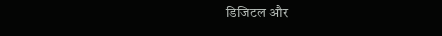डिजिटल और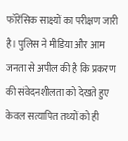फॉरेंसिक साक्ष्यों का परीक्षण जारी है। पुलिस ने मीडिया और आम जनता से अपील की है कि प्रकरण की संवेदनशीलता को देखते हुए केवल सत्यापित तथ्यों को ही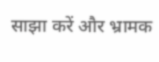साझा करें और भ्रामक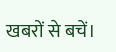खबरों से बचें।